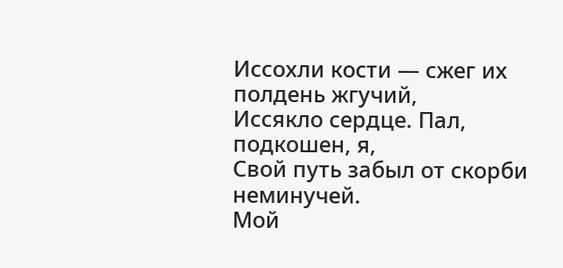Иссохли кости — сжег их полдень жгучий,
Иссякло сердце. Пал, подкошен, я,
Свой путь забыл от скорби неминучей.
Мой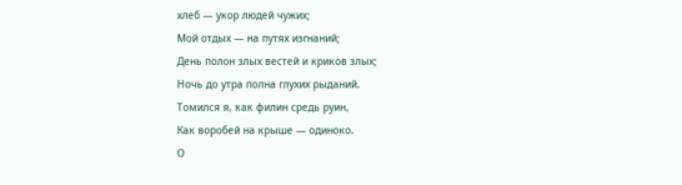хлеб — укор людей чужих;
Мой отдых — на путях изгнаний;
День полон злых вестей и криков злых;
Ночь до утра полна глухих рыданий.
Томился я, как филин средь руин,
Как воробей на крыше — одиноко.
О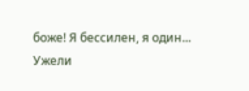боже! Я бессилен, я один...
Ужели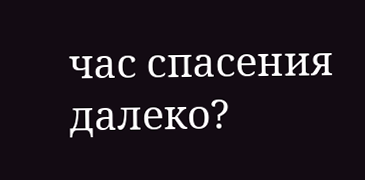час спасения далеко?